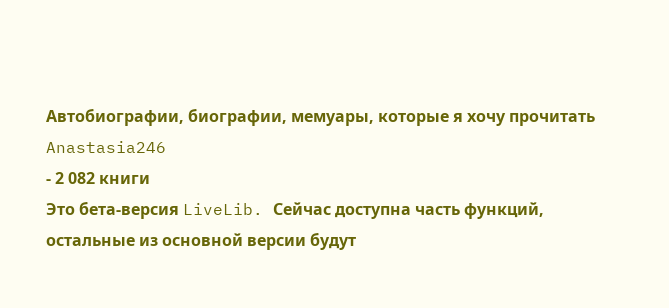Автобиографии, биографии, мемуары, которые я хочу прочитать
Anastasia246
- 2 082 книги
Это бета-версия LiveLib. Сейчас доступна часть функций, остальные из основной версии будут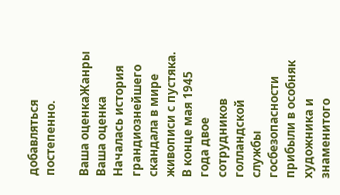добавляться постепенно.

Ваша оценкаЖанры
Ваша оценка
Началась история грандиознейшего скандала в мире живописи с пустяка. В конце мая 1945 года двое сотрудников голландской службы госбезопасности прибыли в особняк художника и знаменитого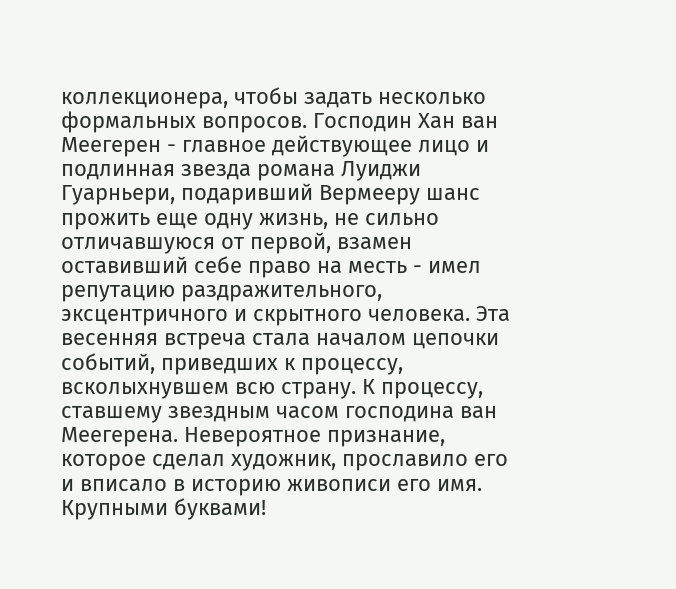коллекционера, чтобы задать несколько формальных вопросов. Господин Хан ван Меегерен - главное действующее лицо и подлинная звезда романа Луиджи Гуарньери, подаривший Вермееру шанс прожить еще одну жизнь, не сильно отличавшуюся от первой, взамен оставивший себе право на месть - имел репутацию раздражительного, эксцентричного и скрытного человека. Эта весенняя встреча стала началом цепочки событий, приведших к процессу, всколыхнувшем всю страну. К процессу, ставшему звездным часом господина ван Меегерена. Невероятное признание, которое сделал художник, прославило его и вписало в историю живописи его имя. Крупными буквами!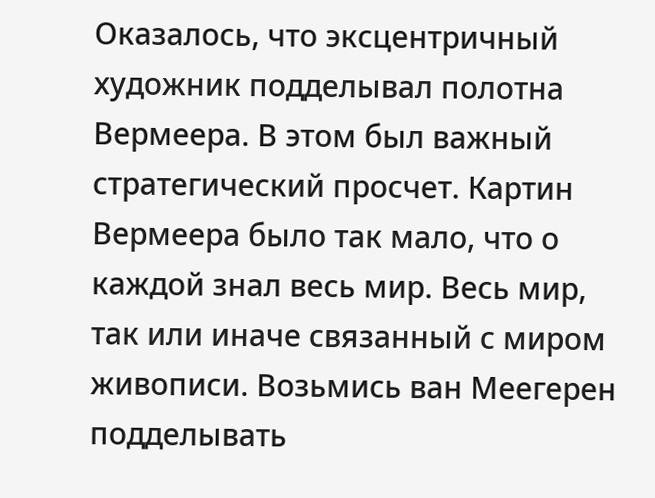Оказалось, что эксцентричный художник подделывал полотна Вермеера. В этом был важный стратегический просчет. Картин Вермеера было так мало, что о каждой знал весь мир. Весь мир, так или иначе связанный с миром живописи. Возьмись ван Меегерен подделывать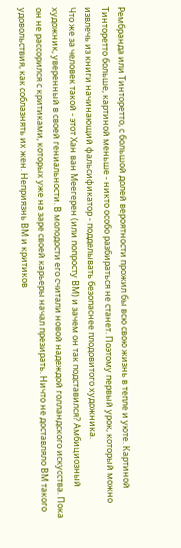Рембранда или Тинторетто, с большой долей вероятности прожил бы всю свою жизнь в тепле и уюте. Картиной Тинторетто больше, картиной меньше - никто особо разбираться не станет. Поэтому первый урок, который можно извлечь из книги начинающий фальсификатор - подделывать безопаснее плодовитого художника.
Что же за человек такой - этот Хан ван Меегерен (или попросту ВМ) и зачем он так подставился? Амбициозный художник, уверенный в своей гениальности. В молодости его считали новой надеждой голландского искусства. Пока он не рассорился с критиками, которых уже на заре своей карьеры начал презирать. Ничто не доставляло ВМ такого удовольствия, как соблазнять их жен. Неприязнь ВМ и критиков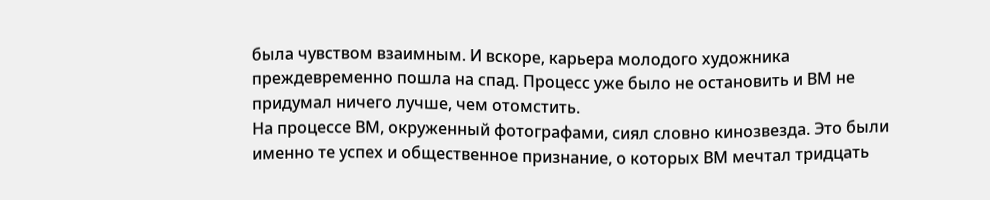была чувством взаимным. И вскоре, карьера молодого художника преждевременно пошла на спад. Процесс уже было не остановить и ВМ не придумал ничего лучше, чем отомстить.
На процессе ВМ, окруженный фотографами, сиял словно кинозвезда. Это были именно те успех и общественное признание, о которых ВМ мечтал тридцать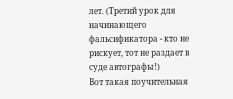лет. (Третий урок для начинающего фальсификатора - кто не рискует, тот не раздает в суде автографы!)
Вот такая поучительная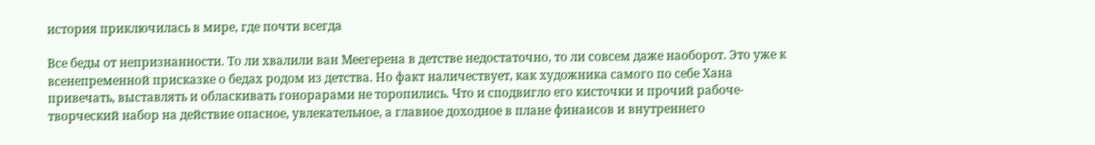история приключилась в мире, где почти всегда

Все беды от непризнанности. То ли хвалили ван Меегерена в детстве недостаточно, то ли совсем даже наоборот. Это уже к всенепременной присказке о бедах родом из детства. Но факт наличествует, как художника самого по себе Хана привечать, выставлять и обласкивать гонорарами не торопились. Что и сподвигло его кисточки и прочий рабоче-творческий набор на действие опасное, увлекательное, а главное доходное в плане финансов и внутреннего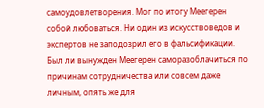самоудовлетворения. Мог по итогу Меегерен собой любоваться. Ни один из искусствоведов и экспертов не заподозрил его в фальсификации.
Был ли вынужден Меегерен саморазоблачиться по причинам сотрудничества или совсем даже личным, опять же для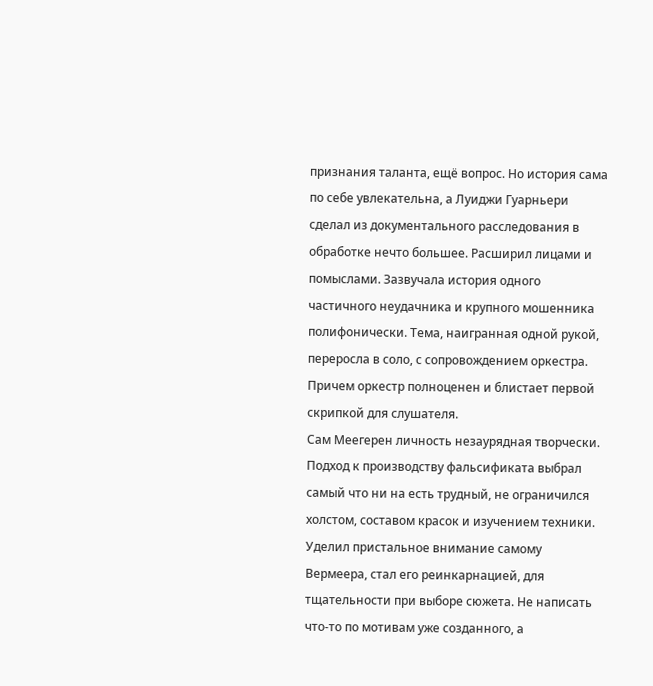признания таланта, ещё вопрос. Но история сама по себе увлекательна, а Луиджи Гуарньери сделал из документального расследования в обработке нечто большее. Расширил лицами и помыслами. Зазвучала история одного частичного неудачника и крупного мошенника полифонически. Тема, наигранная одной рукой, переросла в соло, с сопровождением оркестра. Причем оркестр полноценен и блистает первой скрипкой для слушателя.
Сам Меегерен личность незаурядная творчески. Подход к производству фальсификата выбрал самый что ни на есть трудный, не ограничился холстом, составом красок и изучением техники. Уделил пристальное внимание самому Вермеера, стал его реинкарнацией, для тщательности при выборе сюжета. Не написать что-то по мотивам уже созданного, а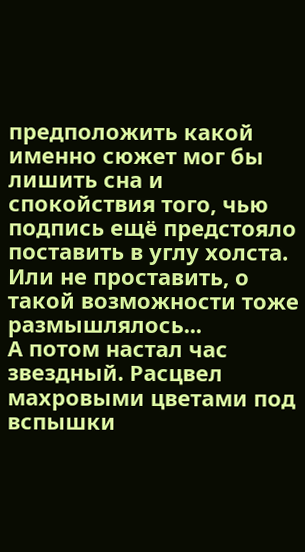предположить какой именно сюжет мог бы лишить сна и спокойствия того, чью подпись ещё предстояло поставить в углу холста. Или не проставить, о такой возможности тоже размышлялось...
А потом настал час звездный. Расцвел махровыми цветами под вспышки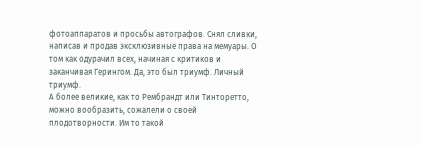фотоаппаратов и просьбы автографов. Снял сливки, написав и продав эксклюзивные права на мемуары. О том как одурачил всех, начиная с критиков и заканчивая Герингом. Да, это был триумф. Личный триумф.
А более великие, как то Рембрандт или Тинторетто, можно вообразить, сожалели о своей плодотворности. Им то такой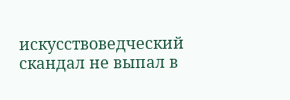искусствоведческий скандал не выпал в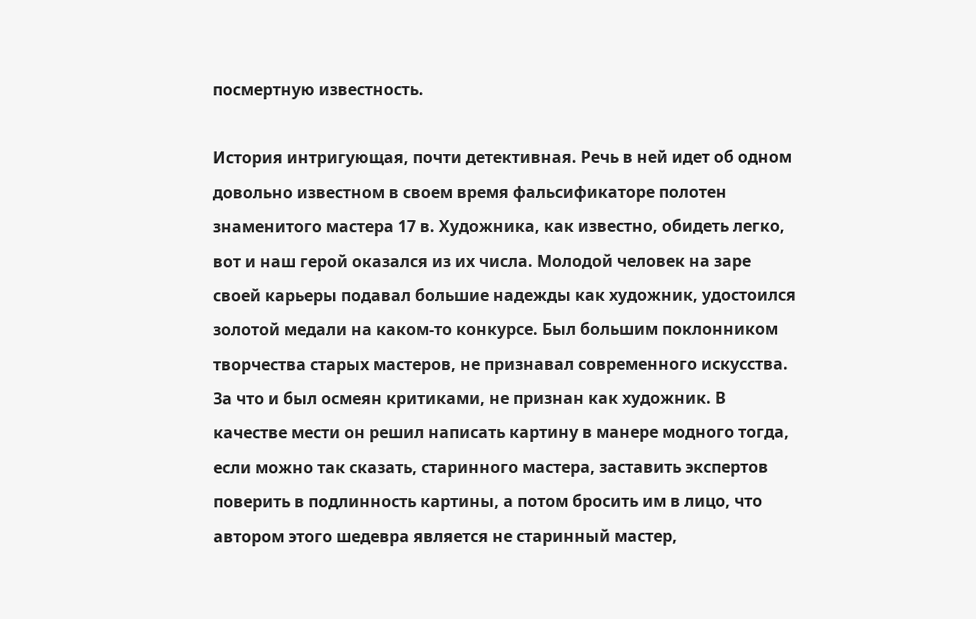посмертную известность.

История интригующая, почти детективная. Речь в ней идет об одном довольно известном в своем время фальсификаторе полотен знаменитого мастера 17 в. Художника, как известно, обидеть легко, вот и наш герой оказался из их числа. Молодой человек на заре своей карьеры подавал большие надежды как художник, удостоился золотой медали на каком-то конкурсе. Был большим поклонником творчества старых мастеров, не признавал современного искусства. За что и был осмеян критиками, не признан как художник. В качестве мести он решил написать картину в манере модного тогда, если можно так сказать, старинного мастера, заставить экспертов поверить в подлинность картины, а потом бросить им в лицо, что автором этого шедевра является не старинный мастер,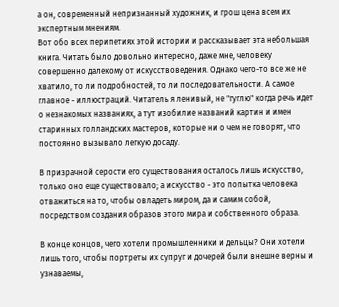а он, современный непризнанный художник, и грош цена всем их экспертным мнениям.
Вот обо всех перипетиях этой истории и рассказывает эта небольшая книга. Читать было довольно интересно, даже мне, человеку совершенно далекому от искусствоведения. Однако чего-то все же не хватило, то ли подробностей, то ли последовательности. А самое главное - иллюстраций. Читатель я ленивый, не "гуглю" когда речь идет о незнакомых названиях, а тут изобилие названий картин и имен старинных голландских мастеров, которые ни о чем не говорят, что постоянно вызывало легкую досаду.

В призрачной серости его существования осталось лишь искусство, только оно еще существовало; а искусство - это попытка человека отважиться на то, чтобы овладеть миром, да и самим собой, посредством создания образов этого мира и собственного образа.

В конце концов, чего хотели промышленники и дельцы? Они хотели лишь того, чтобы портреты их супруг и дочерей были внешне верны и узнаваемы,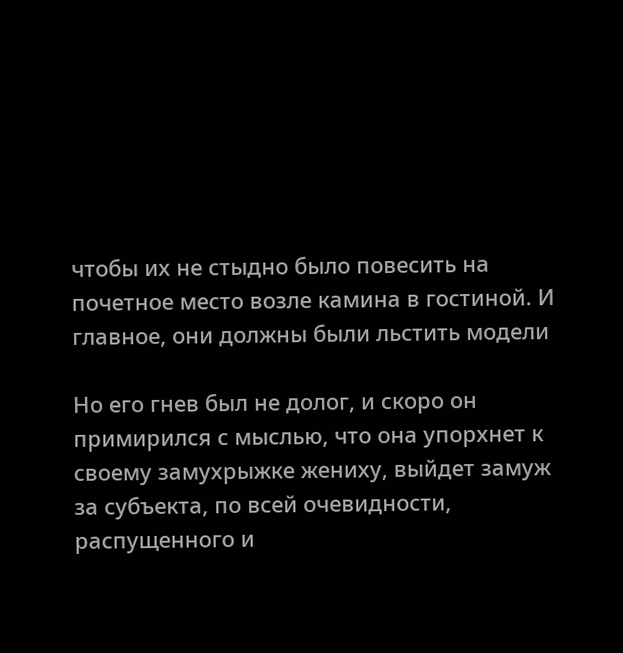чтобы их не стыдно было повесить на почетное место возле камина в гостиной. И главное, они должны были льстить модели

Но его гнев был не долог, и скоро он примирился с мыслью, что она упорхнет к своему замухрыжке жениху, выйдет замуж за субъекта, по всей очевидности, распущенного и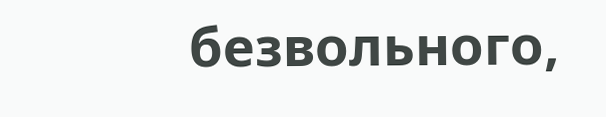безвольного,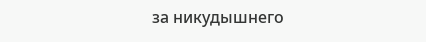за никудышнего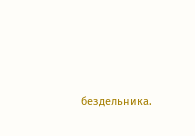бездельника.